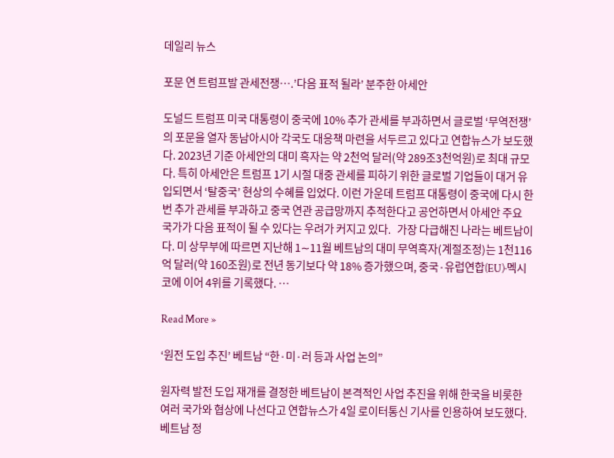데일리 뉴스

포문 연 트럼프발 관세전쟁….’다음 표적 될라’ 분주한 아세안

도널드 트럼프 미국 대통령이 중국에 10% 추가 관세를 부과하면서 글로벌 ‘무역전쟁’의 포문을 열자 동남아시아 각국도 대응책 마련을 서두르고 있다고 연합뉴스가 보도했다. 2023년 기준 아세안의 대미 흑자는 약 2천억 달러(약 289조3천억원)로 최대 규모다. 특히 아세안은 트럼프 1기 시절 대중 관세를 피하기 위한 글로벌 기업들이 대거 유입되면서 ‘탈중국’ 현상의 수혜를 입었다. 이런 가운데 트럼프 대통령이 중국에 다시 한번 추가 관세를 부과하고 중국 연관 공급망까지 추적한다고 공언하면서 아세안 주요 국가가 다음 표적이 될 수 있다는 우려가 커지고 있다.   가장 다급해진 나라는 베트남이다. 미 상무부에 따르면 지난해 1∼11월 베트남의 대미 무역흑자(계절조정)는 1천116억 달러(약 160조원)로 전년 동기보다 약 18% 증가했으며, 중국·유럽연합(EU)·멕시코에 이어 4위를 기록했다. …

Read More »

‘원전 도입 추진’ 베트남 “한·미·러 등과 사업 논의”

원자력 발전 도입 재개를 결정한 베트남이 본격적인 사업 추진을 위해 한국을 비롯한 여러 국가와 협상에 나선다고 연합뉴스가 4일 로이터통신 기사를 인용하여 보도했다. 베트남 정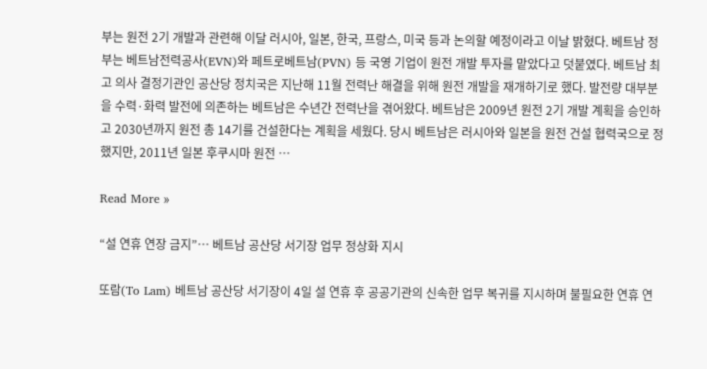부는 원전 2기 개발과 관련해 이달 러시아, 일본, 한국, 프랑스, 미국 등과 논의할 예정이라고 이날 밝혔다. 베트남 정부는 베트남전력공사(EVN)와 페트로베트남(PVN) 등 국영 기업이 원전 개발 투자를 맡았다고 덧붙였다. 베트남 최고 의사 결정기관인 공산당 정치국은 지난해 11월 전력난 해결을 위해 원전 개발을 재개하기로 했다. 발전량 대부분을 수력·화력 발전에 의존하는 베트남은 수년간 전력난을 겪어왔다. 베트남은 2009년 원전 2기 개발 계획을 승인하고 2030년까지 원전 총 14기를 건설한다는 계획을 세웠다. 당시 베트남은 러시아와 일본을 원전 건설 협력국으로 정했지만, 2011년 일본 후쿠시마 원전 …

Read More »

“설 연휴 연장 금지”… 베트남 공산당 서기장 업무 정상화 지시

또람(To Lam) 베트남 공산당 서기장이 4일 설 연휴 후 공공기관의 신속한 업무 복귀를 지시하며 불필요한 연휴 연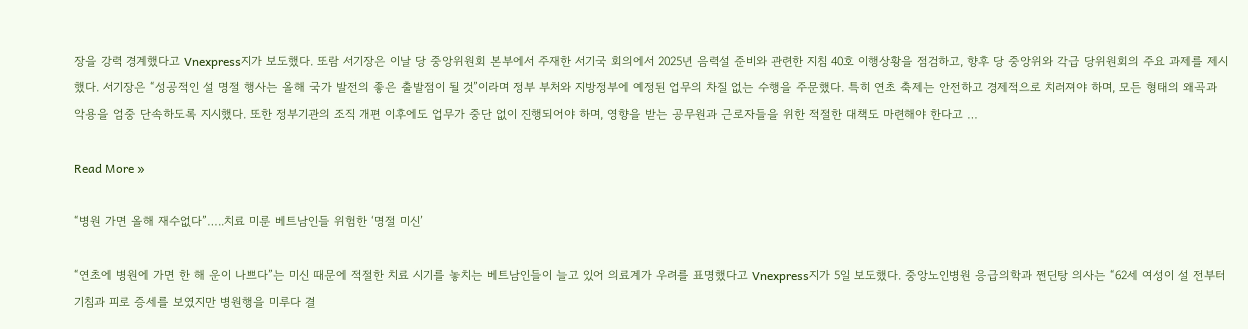장을 강력 경계했다고 Vnexpress지가 보도했다. 또람 서기장은 이날 당 중앙위원회 본부에서 주재한 서기국 회의에서 2025년 음력설 준비와 관련한 지침 40호 이행상황을 점검하고, 향후 당 중앙위와 각급 당위원회의 주요 과제를 제시했다. 서기장은 “성공적인 설 명절 행사는 올해 국가 발전의 좋은 출발점이 될 것”이라며 정부 부처와 지방정부에 예정된 업무의 차질 없는 수행을 주문했다. 특히 연초 축제는 안전하고 경제적으로 치러져야 하며, 모든 형태의 왜곡과 악용을 엄중 단속하도록 지시했다. 또한 정부기관의 조직 개편 이후에도 업무가 중단 없이 진행되어야 하며, 영향을 받는 공무원과 근로자들을 위한 적절한 대책도 마련해야 한다고 …

Read More »

“병원 가면 올해 재수없다”…..치료 미룬 베트남인들 위험한 ‘명절 미신’

“연초에 병원에 가면 한 해 운이 나쁘다”는 미신 때문에 적절한 치료 시기를 놓치는 베트남인들이 늘고 있어 의료계가 우려를 표명했다고 Vnexpress지가 5일 보도했다. 중앙노인병원 응급의학과 쩐딘탕 의사는 “62세 여성이 설 전부터 기침과 피로 증세를 보였지만 병원행을 미루다 결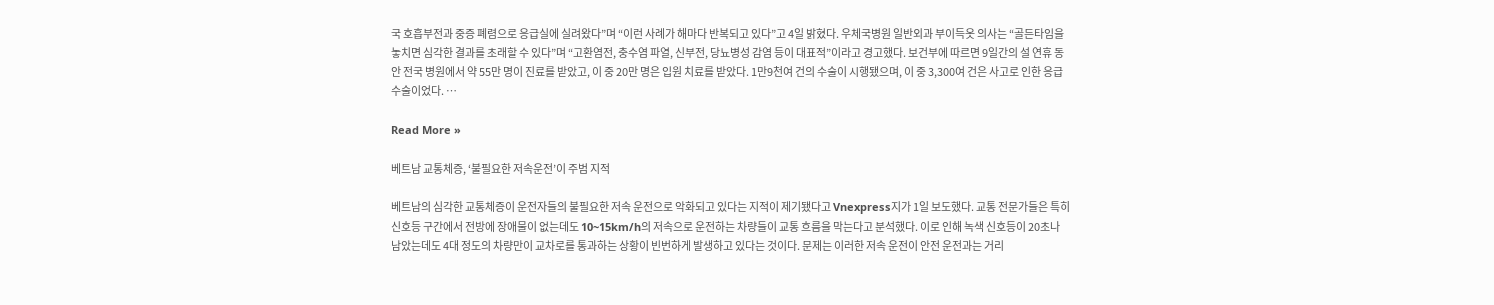국 호흡부전과 중증 폐렴으로 응급실에 실려왔다”며 “이런 사례가 해마다 반복되고 있다”고 4일 밝혔다. 우체국병원 일반외과 부이득옷 의사는 “골든타임을 놓치면 심각한 결과를 초래할 수 있다”며 “고환염전, 충수염 파열, 신부전, 당뇨병성 감염 등이 대표적”이라고 경고했다. 보건부에 따르면 9일간의 설 연휴 동안 전국 병원에서 약 55만 명이 진료를 받았고, 이 중 20만 명은 입원 치료를 받았다. 1만9천여 건의 수술이 시행됐으며, 이 중 3,300여 건은 사고로 인한 응급수술이었다. …

Read More »

베트남 교통체증, ‘불필요한 저속운전’이 주범 지적

베트남의 심각한 교통체증이 운전자들의 불필요한 저속 운전으로 악화되고 있다는 지적이 제기됐다고 Vnexpress지가 1일 보도했다. 교통 전문가들은 특히 신호등 구간에서 전방에 장애물이 없는데도 10~15km/h의 저속으로 운전하는 차량들이 교통 흐름을 막는다고 분석했다. 이로 인해 녹색 신호등이 20초나 남았는데도 4대 정도의 차량만이 교차로를 통과하는 상황이 빈번하게 발생하고 있다는 것이다. 문제는 이러한 저속 운전이 안전 운전과는 거리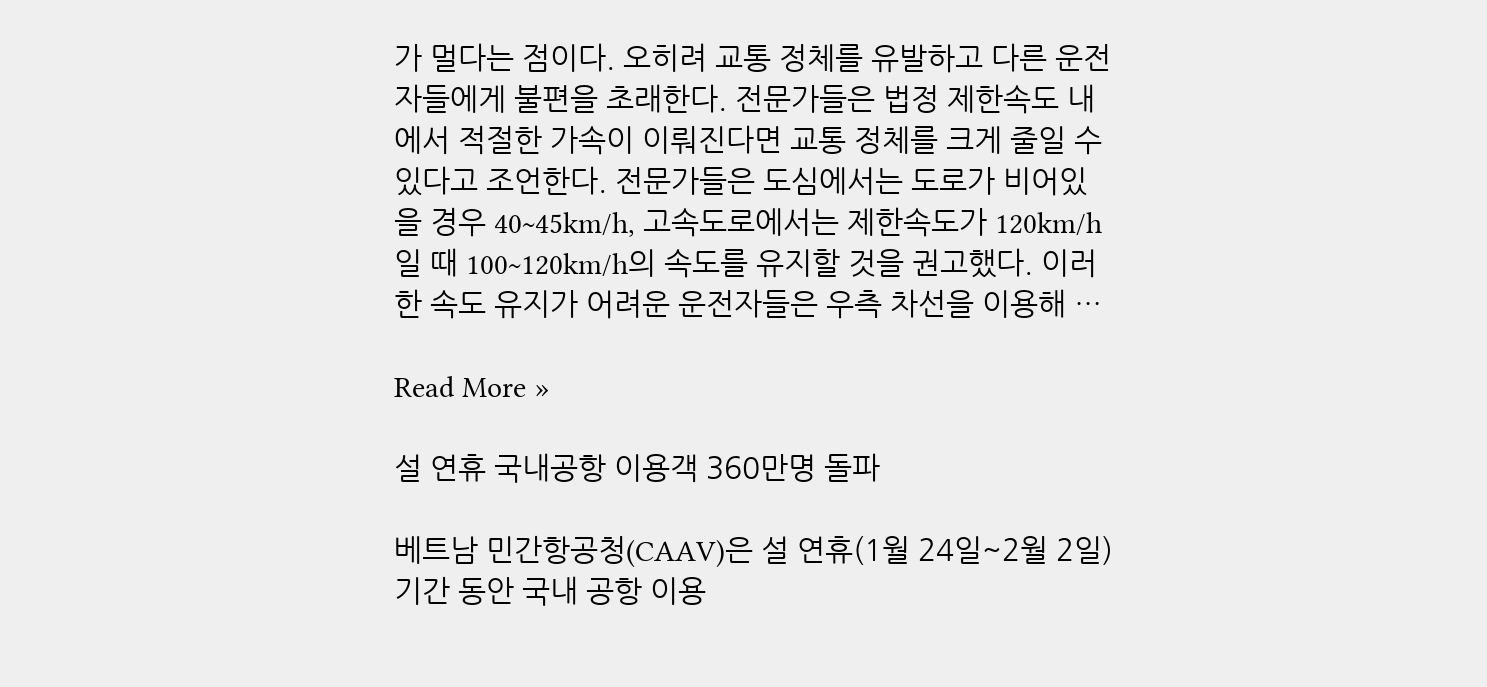가 멀다는 점이다. 오히려 교통 정체를 유발하고 다른 운전자들에게 불편을 초래한다. 전문가들은 법정 제한속도 내에서 적절한 가속이 이뤄진다면 교통 정체를 크게 줄일 수 있다고 조언한다. 전문가들은 도심에서는 도로가 비어있을 경우 40~45km/h, 고속도로에서는 제한속도가 120km/h일 때 100~120km/h의 속도를 유지할 것을 권고했다. 이러한 속도 유지가 어려운 운전자들은 우측 차선을 이용해 …

Read More »

설 연휴 국내공항 이용객 360만명 돌파

베트남 민간항공청(CAAV)은 설 연휴(1월 24일~2월 2일) 기간 동안 국내 공항 이용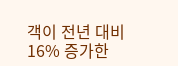객이 전년 대비 16% 증가한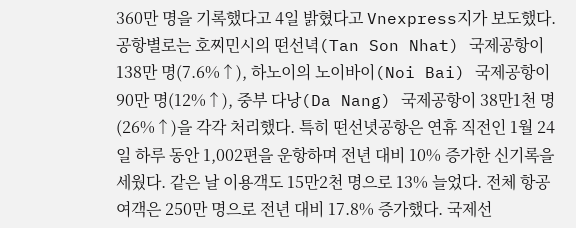360만 명을 기록했다고 4일 밝혔다고 Vnexpress지가 보도했다. 공항별로는 호찌민시의 떤선녁(Tan Son Nhat) 국제공항이 138만 명(7.6%↑), 하노이의 노이바이(Noi Bai) 국제공항이 90만 명(12%↑), 중부 다낭(Da Nang) 국제공항이 38만1천 명(26%↑)을 각각 처리했다. 특히 떤선녓공항은 연휴 직전인 1월 24일 하루 동안 1,002편을 운항하며 전년 대비 10% 증가한 신기록을 세웠다. 같은 날 이용객도 15만2천 명으로 13% 늘었다. 전체 항공 여객은 250만 명으로 전년 대비 17.8% 증가했다. 국제선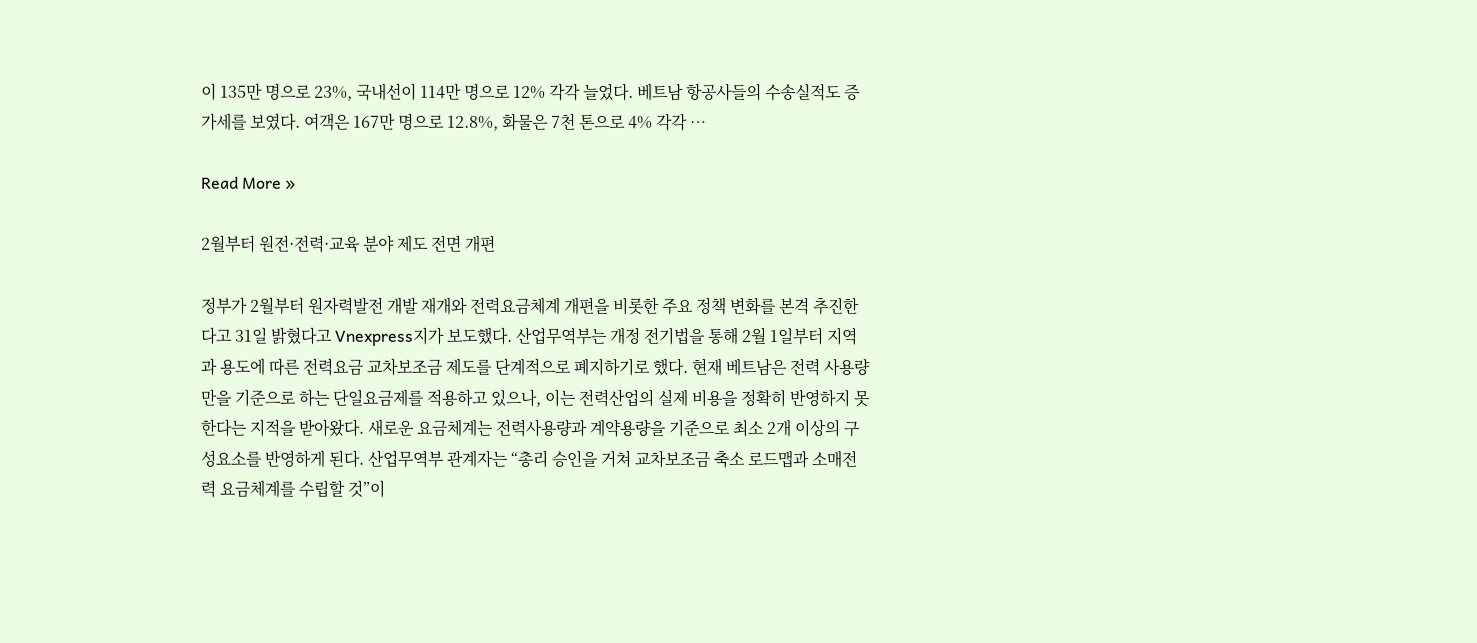이 135만 명으로 23%, 국내선이 114만 명으로 12% 각각 늘었다. 베트남 항공사들의 수송실적도 증가세를 보였다. 여객은 167만 명으로 12.8%, 화물은 7천 톤으로 4% 각각 …

Read More »

2월부터 원전·전력·교육 분야 제도 전면 개편

정부가 2월부터 원자력발전 개발 재개와 전력요금체계 개편을 비롯한 주요 정책 변화를 본격 추진한다고 31일 밝혔다고 Vnexpress지가 보도했다. 산업무역부는 개정 전기법을 통해 2월 1일부터 지역과 용도에 따른 전력요금 교차보조금 제도를 단계적으로 폐지하기로 했다. 현재 베트남은 전력 사용량만을 기준으로 하는 단일요금제를 적용하고 있으나, 이는 전력산업의 실제 비용을 정확히 반영하지 못한다는 지적을 받아왔다. 새로운 요금체계는 전력사용량과 계약용량을 기준으로 최소 2개 이상의 구성요소를 반영하게 된다. 산업무역부 관계자는 “총리 승인을 거쳐 교차보조금 축소 로드맵과 소매전력 요금체계를 수립할 것”이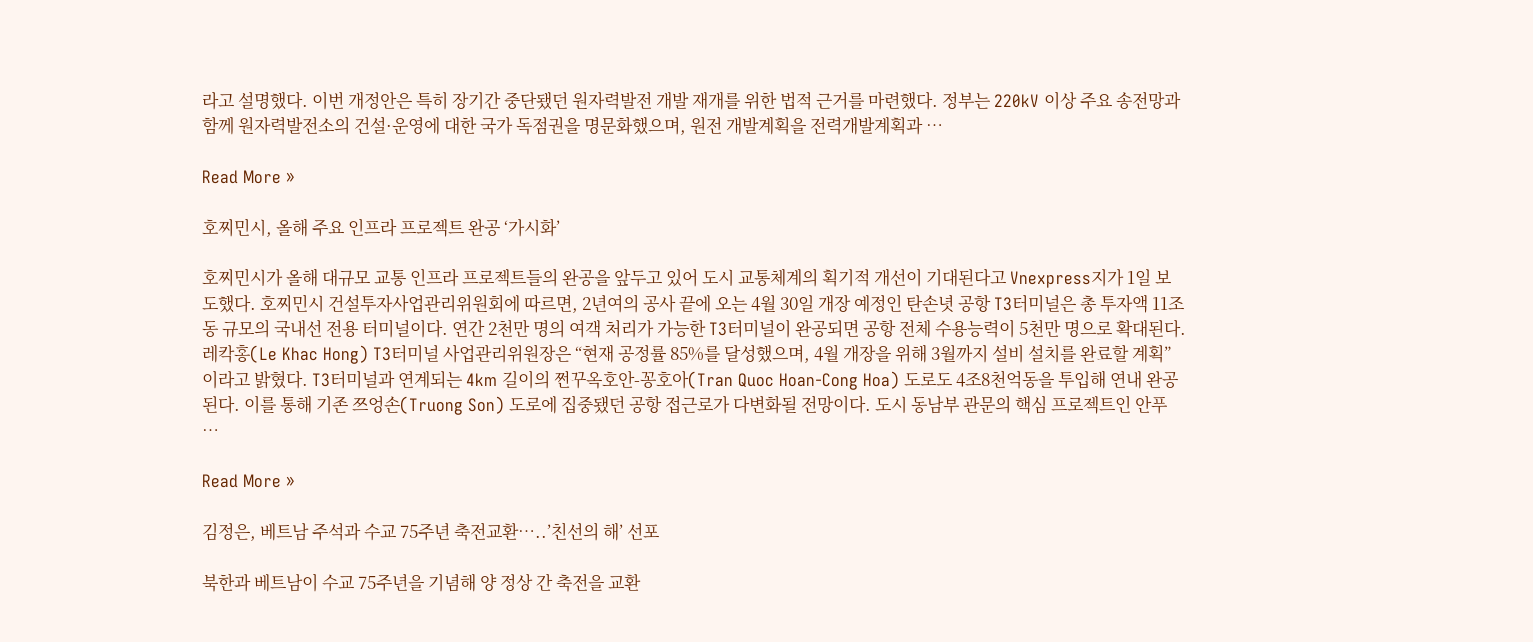라고 설명했다. 이번 개정안은 특히 장기간 중단됐던 원자력발전 개발 재개를 위한 법적 근거를 마련했다. 정부는 220kV 이상 주요 송전망과 함께 원자력발전소의 건설·운영에 대한 국가 독점권을 명문화했으며, 원전 개발계획을 전력개발계획과 …

Read More »

호찌민시, 올해 주요 인프라 프로젝트 완공 ‘가시화’

호찌민시가 올해 대규모 교통 인프라 프로젝트들의 완공을 앞두고 있어 도시 교통체계의 획기적 개선이 기대된다고 Vnexpress지가 1일 보도했다. 호찌민시 건설투자사업관리위원회에 따르면, 2년여의 공사 끝에 오는 4월 30일 개장 예정인 탄손녓 공항 T3터미널은 총 투자액 11조동 규모의 국내선 전용 터미널이다. 연간 2천만 명의 여객 처리가 가능한 T3터미널이 완공되면 공항 전체 수용능력이 5천만 명으로 확대된다. 레칵홍(Le Khac Hong) T3터미널 사업관리위원장은 “현재 공정률 85%를 달성했으며, 4월 개장을 위해 3월까지 설비 설치를 완료할 계획”이라고 밝혔다. T3터미널과 연계되는 4km 길이의 쩐꾸옥호안-꽁호아(Tran Quoc Hoan-Cong Hoa) 도로도 4조8천억동을 투입해 연내 완공된다. 이를 통해 기존 쯔엉손(Truong Son) 도로에 집중됐던 공항 접근로가 다변화될 전망이다. 도시 동남부 관문의 핵심 프로젝트인 안푸 …

Read More »

김정은, 베트남 주석과 수교 75주년 축전교환…..’친선의 해’ 선포

북한과 베트남이 수교 75주년을 기념해 양 정상 간 축전을 교환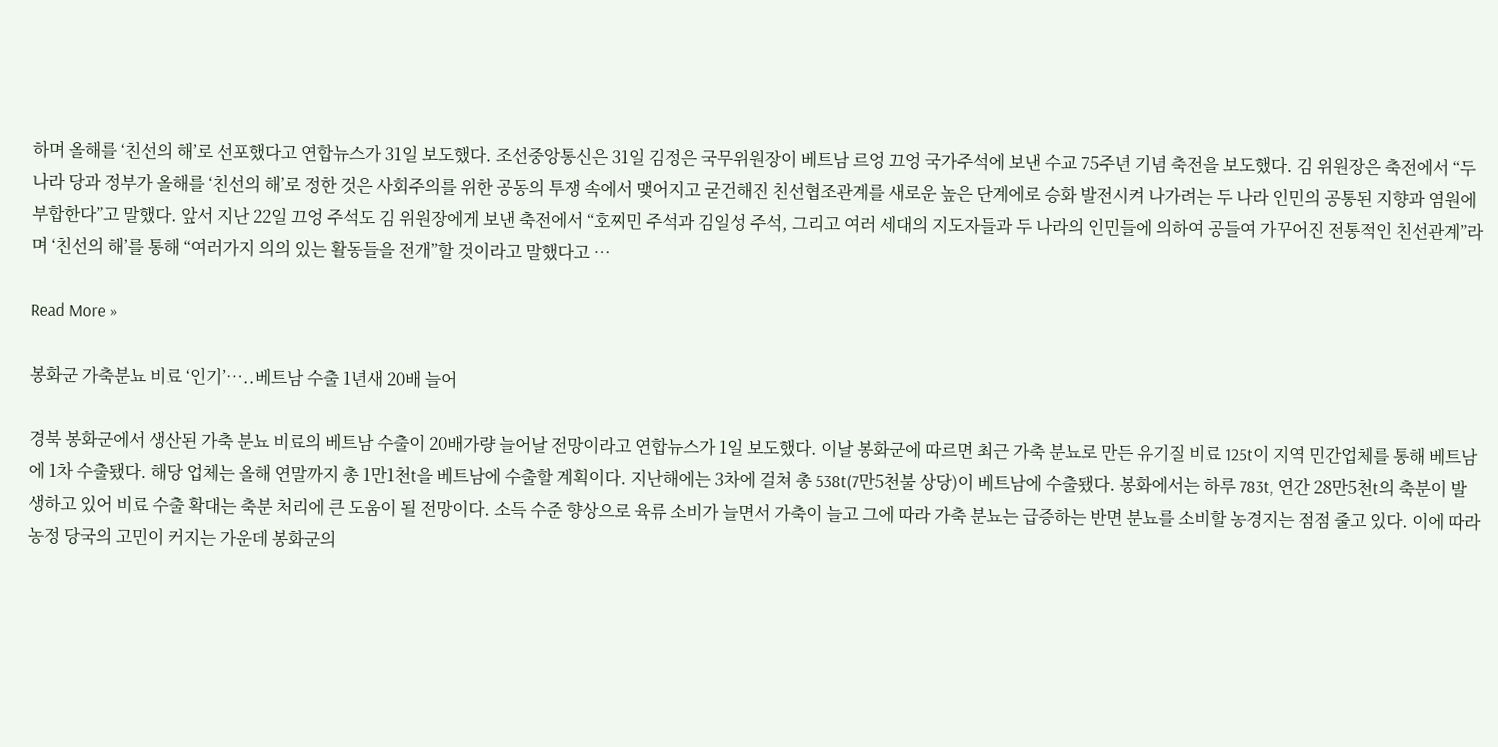하며 올해를 ‘친선의 해’로 선포했다고 연합뉴스가 31일 보도했다. 조선중앙통신은 31일 김정은 국무위원장이 베트남 르엉 끄엉 국가주석에 보낸 수교 75주년 기념 축전을 보도했다. 김 위원장은 축전에서 “두 나라 당과 정부가 올해를 ‘친선의 해’로 정한 것은 사회주의를 위한 공동의 투쟁 속에서 맺어지고 굳건해진 친선협조관계를 새로운 높은 단계에로 승화 발전시켜 나가려는 두 나라 인민의 공통된 지향과 염원에 부합한다”고 말했다. 앞서 지난 22일 끄엉 주석도 김 위원장에게 보낸 축전에서 “호찌민 주석과 김일성 주석, 그리고 여러 세대의 지도자들과 두 나라의 인민들에 의하여 공들여 가꾸어진 전통적인 친선관계”라며 ‘친선의 해’를 통해 “여러가지 의의 있는 활동들을 전개”할 것이라고 말했다고 …

Read More »

봉화군 가축분뇨 비료 ‘인기’…..베트남 수출 1년새 20배 늘어

경북 봉화군에서 생산된 가축 분뇨 비료의 베트남 수출이 20배가량 늘어날 전망이라고 연합뉴스가 1일 보도했다. 이날 봉화군에 따르면 최근 가축 분뇨로 만든 유기질 비료 125t이 지역 민간업체를 통해 베트남에 1차 수출됐다. 해당 업체는 올해 연말까지 총 1만1천t을 베트남에 수출할 계획이다. 지난해에는 3차에 걸쳐 총 538t(7만5천불 상당)이 베트남에 수출됐다. 봉화에서는 하루 783t, 연간 28만5천t의 축분이 발생하고 있어 비료 수출 확대는 축분 처리에 큰 도움이 될 전망이다. 소득 수준 향상으로 육류 소비가 늘면서 가축이 늘고 그에 따라 가축 분뇨는 급증하는 반면 분뇨를 소비할 농경지는 점점 줄고 있다. 이에 따라 농정 당국의 고민이 커지는 가운데 봉화군의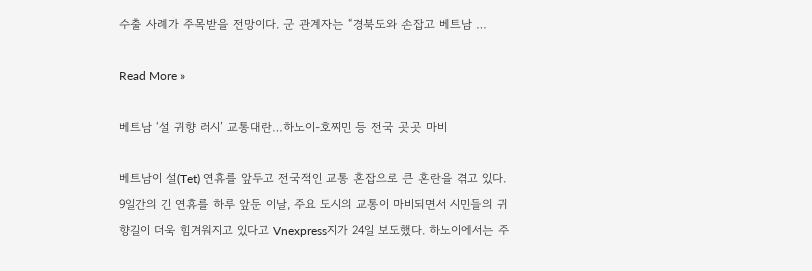수출 사례가 주목받을 전망이다. 군 관계자는 “경북도와 손잡고 베트남 …

Read More »

베트남 ‘설 귀향 러시’ 교통대란…하노이-호찌민 등 전국 곳곳 마비

베트남이 설(Tet) 연휴를 앞두고 전국적인 교통 혼잡으로 큰 혼란을 겪고 있다. 9일간의 긴 연휴를 하루 앞둔 이날, 주요 도시의 교통이 마비되면서 시민들의 귀향길이 더욱 힘겨워지고 있다고 Vnexpress지가 24일 보도했다. 하노이에서는 주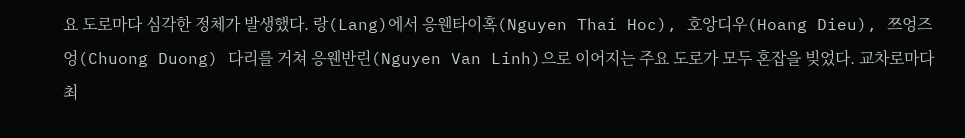요 도로마다 심각한 정체가 발생했다. 랑(Lang)에서 응웬타이혹(Nguyen Thai Hoc), 호앙디우(Hoang Dieu), 쯔엉즈엉(Chuong Duong) 다리를 거쳐 응웬반린(Nguyen Van Linh)으로 이어지는 주요 도로가 모두 혼잡을 빚었다. 교차로마다 최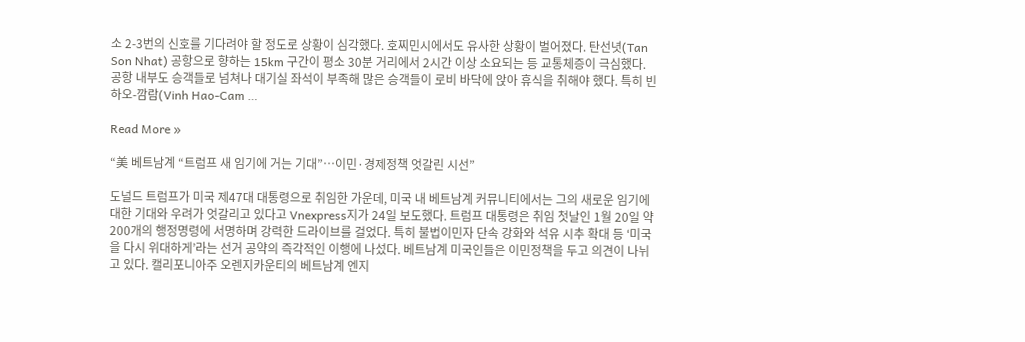소 2-3번의 신호를 기다려야 할 정도로 상황이 심각했다. 호찌민시에서도 유사한 상황이 벌어졌다. 탄선녓(Tan Son Nhat) 공항으로 향하는 15km 구간이 평소 30분 거리에서 2시간 이상 소요되는 등 교통체증이 극심했다. 공항 내부도 승객들로 넘쳐나 대기실 좌석이 부족해 많은 승객들이 로비 바닥에 앉아 휴식을 취해야 했다. 특히 빈하오-깜람(Vinh Hao-Cam …

Read More »

“美 베트남계 “트럼프 새 임기에 거는 기대”…이민·경제정책 엇갈린 시선”

도널드 트럼프가 미국 제47대 대통령으로 취임한 가운데, 미국 내 베트남계 커뮤니티에서는 그의 새로운 임기에 대한 기대와 우려가 엇갈리고 있다고 Vnexpress지가 24일 보도했다. 트럼프 대통령은 취임 첫날인 1월 20일 약 200개의 행정명령에 서명하며 강력한 드라이브를 걸었다. 특히 불법이민자 단속 강화와 석유 시추 확대 등 ‘미국을 다시 위대하게’라는 선거 공약의 즉각적인 이행에 나섰다. 베트남계 미국인들은 이민정책을 두고 의견이 나뉘고 있다. 캘리포니아주 오렌지카운티의 베트남계 엔지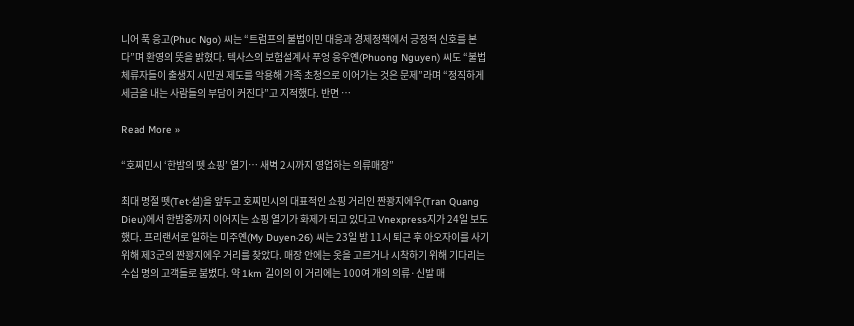니어 푹 응고(Phuc Ngo) 씨는 “트럼프의 불법이민 대응과 경제정책에서 긍정적 신호를 본다”며 환영의 뜻을 밝혔다. 텍사스의 보험설계사 푸엉 응우옌(Phuong Nguyen) 씨도 “불법체류자들이 출생지 시민권 제도를 악용해 가족 초청으로 이어가는 것은 문제”라며 “정직하게 세금을 내는 사람들의 부담이 커진다”고 지적했다. 반면 …

Read More »

“호찌민시 ‘한밤의 뗏 쇼핑’ 열기… 새벽 2시까지 영업하는 의류매장”

최대 명절 뗏(Tet·설)을 앞두고 호찌민시의 대표적인 쇼핑 거리인 짠꽝지에우(Tran Quang Dieu)에서 한밤중까지 이어지는 쇼핑 열기가 화제가 되고 있다고 Vnexpress지가 24일 보도했다. 프리랜서로 일하는 미주옌(My Duyen·26) 씨는 23일 밤 11시 퇴근 후 아오자이를 사기 위해 제3군의 짠꽝지에우 거리를 찾았다. 매장 안에는 옷을 고르거나 시착하기 위해 기다리는 수십 명의 고객들로 붐볐다. 약 1km 길이의 이 거리에는 100여 개의 의류·신발 매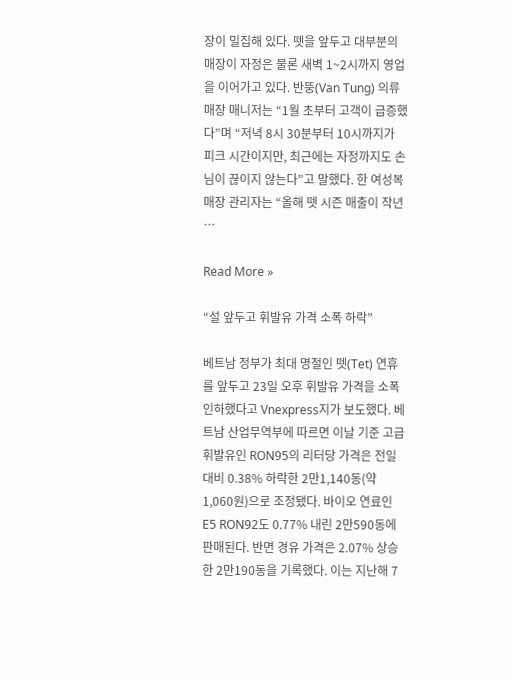장이 밀집해 있다. 뗏을 앞두고 대부분의 매장이 자정은 물론 새벽 1~2시까지 영업을 이어가고 있다. 반뚱(Van Tung) 의류매장 매니저는 “1월 초부터 고객이 급증했다”며 “저녁 8시 30분부터 10시까지가 피크 시간이지만, 최근에는 자정까지도 손님이 끊이지 않는다”고 말했다. 한 여성복 매장 관리자는 “올해 뗏 시즌 매출이 작년 …

Read More »

“설 앞두고 휘발유 가격 소폭 하락”

베트남 정부가 최대 명절인 뗏(Tet) 연휴를 앞두고 23일 오후 휘발유 가격을 소폭 인하했다고 Vnexpress지가 보도했다. 베트남 산업무역부에 따르면 이날 기준 고급 휘발유인 RON95의 리터당 가격은 전일 대비 0.38% 하락한 2만1,140동(약 1,060원)으로 조정됐다. 바이오 연료인 E5 RON92도 0.77% 내린 2만590동에 판매된다. 반면 경유 가격은 2.07% 상승한 2만190동을 기록했다. 이는 지난해 7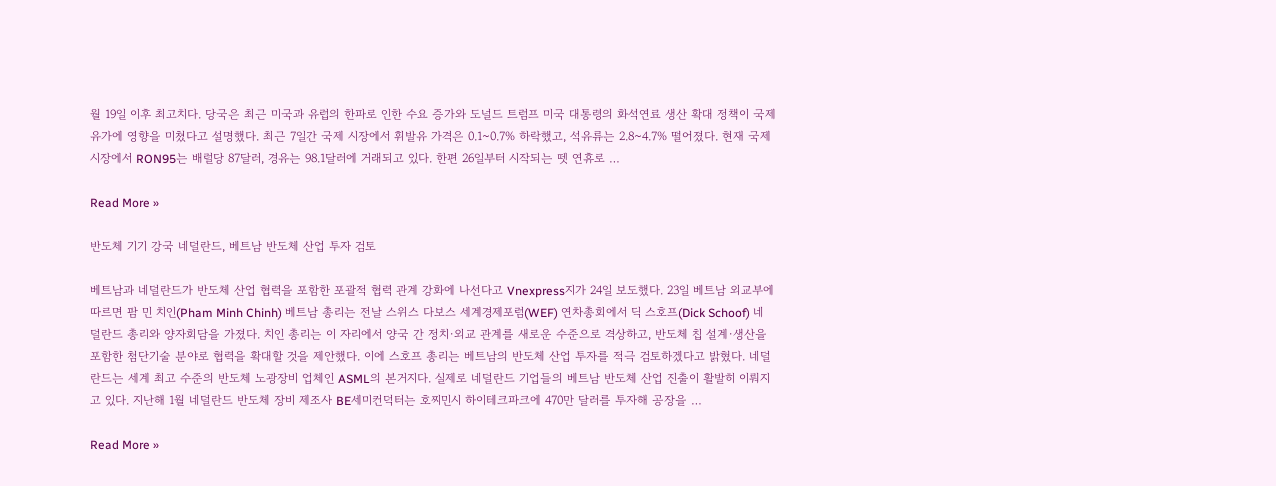월 19일 이후 최고치다. 당국은 최근 미국과 유럽의 한파로 인한 수요 증가와 도널드 트럼프 미국 대통령의 화석연료 생산 확대 정책이 국제 유가에 영향을 미쳤다고 설명했다. 최근 7일간 국제 시장에서 휘발유 가격은 0.1~0.7% 하락했고, 석유류는 2.8~4.7% 떨어졌다. 현재 국제 시장에서 RON95는 배럴당 87달러, 경유는 98.1달러에 거래되고 있다. 한편 26일부터 시작되는 뗏 연휴로 …

Read More »

반도체 기기 강국 네덜란드, 베트남 반도체 산업 투자 검토

베트남과 네덜란드가 반도체 산업 협력을 포함한 포괄적 협력 관계 강화에 나선다고 Vnexpress지가 24일 보도했다. 23일 베트남 외교부에 따르면 팜 민 치인(Pham Minh Chinh) 베트남 총리는 전날 스위스 다보스 세계경제포럼(WEF) 연차총회에서 딕 스호프(Dick Schoof) 네덜란드 총리와 양자회담을 가졌다. 치인 총리는 이 자리에서 양국 간 정치·외교 관계를 새로운 수준으로 격상하고, 반도체 칩 설계·생산을 포함한 첨단기술 분야로 협력을 확대할 것을 제안했다. 이에 스호프 총리는 베트남의 반도체 산업 투자를 적극 검토하겠다고 밝혔다. 네덜란드는 세계 최고 수준의 반도체 노광장비 업체인 ASML의 본거지다. 실제로 네덜란드 기업들의 베트남 반도체 산업 진출이 활발히 이뤄지고 있다. 지난해 1월 네덜란드 반도체 장비 제조사 BE세미컨덕터는 호찌민시 하이테크파크에 470만 달러를 투자해 공장을 …

Read More »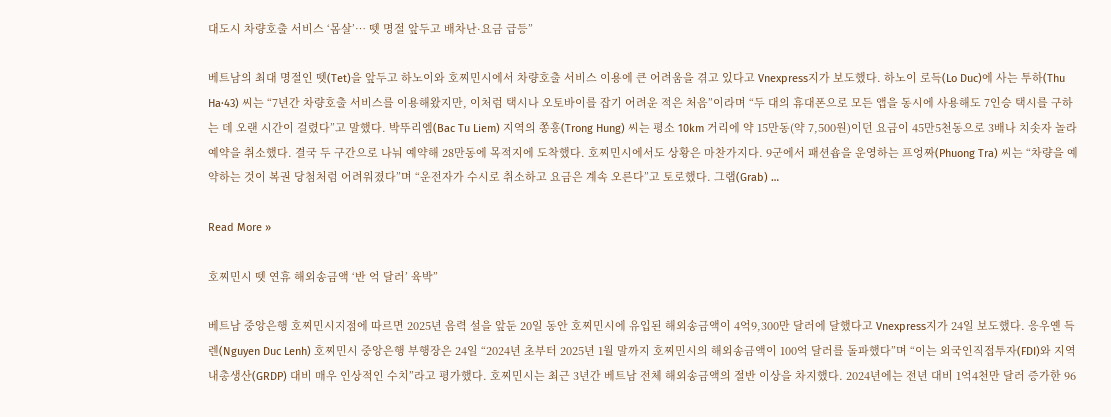대도시 차량호출 서비스 ‘몸살’… 뗏 명절 앞두고 배차난·요금 급등”

베트남의 최대 명절인 뗏(Tet)을 앞두고 하노이와 호찌민시에서 차량호출 서비스 이용에 큰 어려움을 겪고 있다고 Vnexpress지가 보도했다. 하노이 로득(Lo Duc)에 사는 투하(Thu Ha·43) 씨는 “7년간 차량호출 서비스를 이용해왔지만, 이처럼 택시나 오토바이를 잡기 어려운 적은 처음”이라며 “두 대의 휴대폰으로 모든 앱을 동시에 사용해도 7인승 택시를 구하는 데 오랜 시간이 걸렸다”고 말했다. 박뚜리엠(Bac Tu Liem) 지역의 쫑흥(Trong Hung) 씨는 평소 10km 거리에 약 15만동(약 7,500원)이던 요금이 45만5천동으로 3배나 치솟자 놀라 예약을 취소했다. 결국 두 구간으로 나눠 예약해 28만동에 목적지에 도착했다. 호찌민시에서도 상황은 마찬가지다. 9군에서 패션숍을 운영하는 프엉짜(Phuong Tra) 씨는 “차량을 예약하는 것이 복권 당첨처럼 어려워졌다”며 “운전자가 수시로 취소하고 요금은 계속 오른다”고 토로했다. 그랩(Grab) …

Read More »

호찌민시 뗏 연휴 해외송금액 ‘반 억 달러’ 육박”

베트남 중앙은행 호찌민시지점에 따르면 2025년 음력 설을 앞둔 20일 동안 호찌민시에 유입된 해외송금액이 4억9,300만 달러에 달했다고 Vnexpress지가 24일 보도했다. 응우옌 득 렌(Nguyen Duc Lenh) 호찌민시 중앙은행 부행장은 24일 “2024년 초부터 2025년 1월 말까지 호찌민시의 해외송금액이 100억 달러를 돌파했다”며 “이는 외국인직접투자(FDI)와 지역내총생산(GRDP) 대비 매우 인상적인 수치”라고 평가했다. 호찌민시는 최근 3년간 베트남 전체 해외송금액의 절반 이상을 차지했다. 2024년에는 전년 대비 1억4천만 달러 증가한 96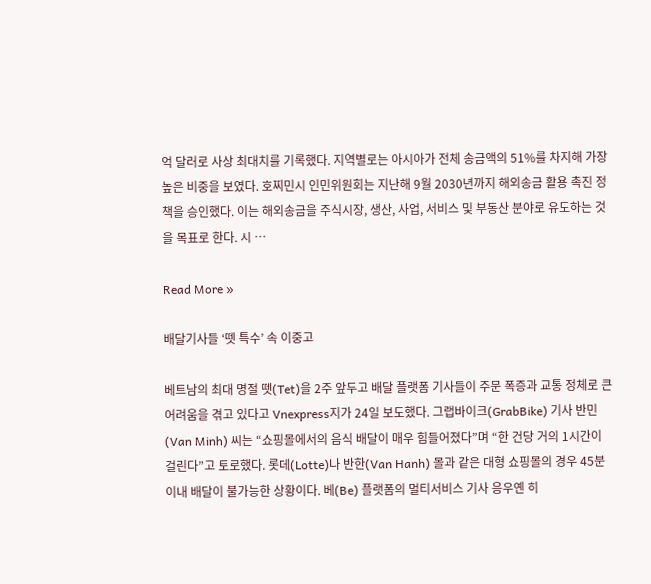억 달러로 사상 최대치를 기록했다. 지역별로는 아시아가 전체 송금액의 51%를 차지해 가장 높은 비중을 보였다. 호찌민시 인민위원회는 지난해 9월 2030년까지 해외송금 활용 촉진 정책을 승인했다. 이는 해외송금을 주식시장, 생산, 사업, 서비스 및 부동산 분야로 유도하는 것을 목표로 한다. 시 …

Read More »

배달기사들 ‘뗏 특수’ 속 이중고

베트남의 최대 명절 뗏(Tet)을 2주 앞두고 배달 플랫폼 기사들이 주문 폭증과 교통 정체로 큰 어려움을 겪고 있다고 Vnexpress지가 24일 보도했다. 그랩바이크(GrabBike) 기사 반민(Van Minh) 씨는 “쇼핑몰에서의 음식 배달이 매우 힘들어졌다”며 “한 건당 거의 1시간이 걸린다”고 토로했다. 롯데(Lotte)나 반한(Van Hanh) 몰과 같은 대형 쇼핑몰의 경우 45분 이내 배달이 불가능한 상황이다. 베(Be) 플랫폼의 멀티서비스 기사 응우옌 히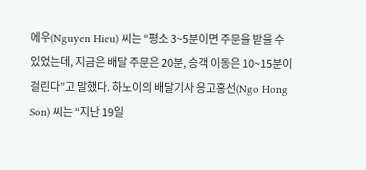에우(Nguyen Hieu) 씨는 “평소 3~5분이면 주문을 받을 수 있었는데, 지금은 배달 주문은 20분, 승객 이동은 10~15분이 걸린다”고 말했다. 하노이의 배달기사 응고홍선(Ngo Hong Son) 씨는 “지난 19일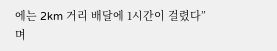에는 2km 거리 배달에 1시간이 걸렸다”며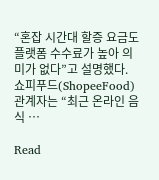“혼잡 시간대 할증 요금도 플랫폼 수수료가 높아 의미가 없다”고 설명했다. 쇼피푸드(ShopeeFood) 관계자는 “최근 온라인 음식 …

Read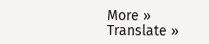More »
Translate »